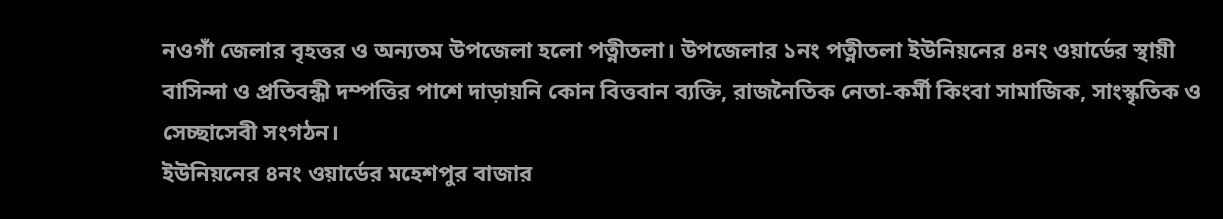নওগাঁ জেলার বৃহত্তর ও অন্যতম উপজেলা হলো পত্নীতলা। উপজেলার ১নং পত্নীতলা ইউনিয়নের ৪নং ওয়ার্ডের স্থায়ী বাসিন্দা ও প্রতিবন্ধী দম্পত্তির পাশে দাড়ায়নি কোন বিত্তবান ব্যক্তি, রাজনৈতিক নেতা-কর্মী কিংবা সামাজিক, সাংস্কৃতিক ও সেচ্ছাসেবী সংগঠন।
ইউনিয়নের ৪নং ওয়ার্ডের মহেশপুর বাজার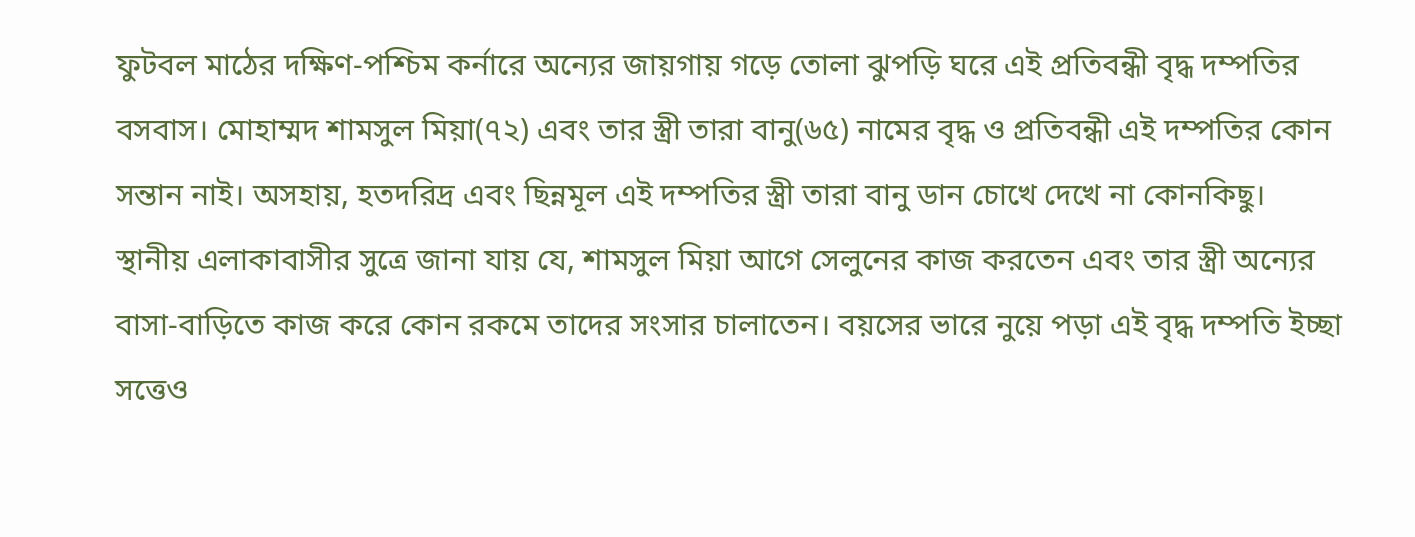ফুটবল মাঠের দক্ষিণ-পশ্চিম কর্নারে অন্যের জায়গায় গড়ে তোলা ঝুপড়ি ঘরে এই প্রতিবন্ধী বৃদ্ধ দম্পতির বসবাস। মোহাম্মদ শামসুল মিয়া(৭২) এবং তার স্ত্রী তারা বানু(৬৫) নামের বৃদ্ধ ও প্রতিবন্ধী এই দম্পতির কোন সন্তান নাই। অসহায়, হতদরিদ্র এবং ছিন্নমূল এই দম্পতির স্ত্রী তারা বানু ডান চোখে দেখে না কোনকিছু।
স্থানীয় এলাকাবাসীর সুত্রে জানা যায় যে, শামসুল মিয়া আগে সেলুনের কাজ করতেন এবং তার স্ত্রী অন্যের বাসা-বাড়িতে কাজ করে কোন রকমে তাদের সংসার চালাতেন। বয়সের ভারে নুয়ে পড়া এই বৃদ্ধ দম্পতি ইচ্ছা সত্তেও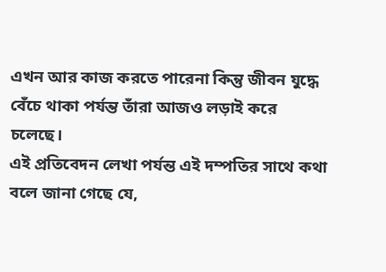এখন আর কাজ করতে পারেনা কিন্তু জীবন যুদ্ধে বেঁচে থাকা পর্যন্ত তাঁরা আজও লড়াই করে চলেছে।
এই প্রতিবেদন লেখা পর্যন্ত এই দম্পতির সাথে কথা বলে জানা গেছে যে,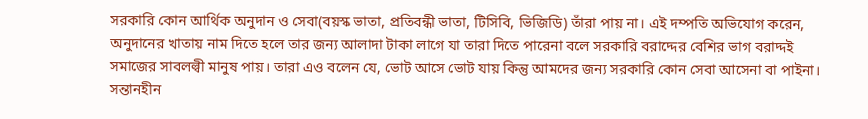সরকারি কোন আর্থিক অনুদান ও সেবা(বয়স্ক ভাতা, প্রতিবন্ধী ভাতা, টিসিবি, ভিজিডি) তাঁরা পায় না। এই দম্পতি অভিযোগ করেন, অনুদানের খাতায় নাম দিতে হলে তার জন্য আলাদা টাকা লাগে যা তারা দিতে পারেনা বলে সরকারি বরাদ্দের বেশির ভাগ বরাদ্দই সমাজের সাবলল্বী মানুষ পায়। তারা এও বলেন যে, ভোট আসে ভোট যায় কিন্তু আমদের জন্য সরকারি কোন সেবা আসেনা বা পাইনা। সন্তানহীন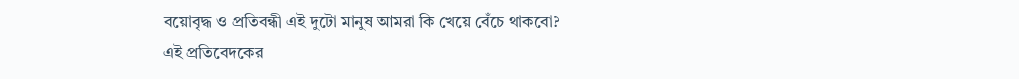বয়োবৃদ্ধ ও প্রতিবন্ধী এই দুটো মানুষ আমরা কি খেয়ে বেঁচে থাকবো?
এই প্রতিবেদকের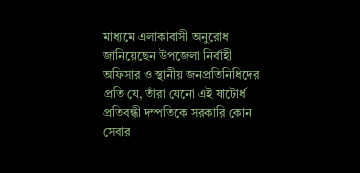মাধ্যমে এলাকাবাসী অনুরোধ জানিয়েছেন উপজেলা নির্বাহী অফিসার ও স্থানীয় জনপ্রতিনিধিদের প্রতি যে, তাঁরা যেনো এই ষাটোর্ধ প্রতিবন্ধী দম্পতিকে সরকারি কোন সেবার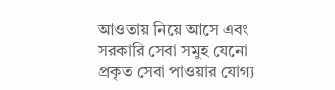আওতায় নিয়ে আসে এবং সরকারি সেবা সমুহ যেনো প্রকৃত সেবা পাওয়ার যোগ্য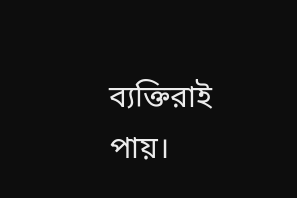ব্যক্তিরাই পায়।